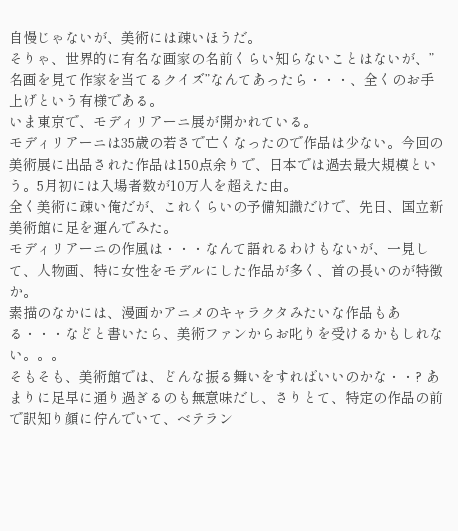自慢じゃないが、美術には疎いほうだ。
そりゃ、世界的に有名な画家の名前くらい知らないことはないが、”名画を見て作家を当てるクイズ”なんてあったら・・・、全くのお手上げという有様である。
いま東京で、モディリアーニ展が開かれている。
モディリアーニは35歳の若さで亡くなったので作品は少ない。今回の美術展に出品された作品は150点余りで、日本では過去最大規模という。5月初には入場者数が10万人を超えた由。
全く美術に疎い俺だが、これくらいの予備知識だけで、先日、国立新美術館に足を運んでみた。
モディリアーニの作風は・・・なんて語れるわけもないが、一見して、人物画、特に女性をモデルにした作品が多く、首の長いのが特徴か。
素描のなかには、漫画かアニメのキャラクタみたいな作品もある・・・などと書いたら、美術ファンからお叱りを受けるかもしれない。。。
そもそも、美術館では、どんな振る舞いをすればいいのかな・・? あまりに足早に通り過ぎるのも無意味だし、さりとて、特定の作品の前で訳知り顔に佇んでいて、ベテラン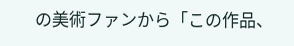の美術ファンから「この作品、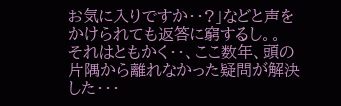お気に入りですか・・?」などと声をかけられても返答に窮するし。。
それはともかく・・、ここ数年、頭の片隅から離れなかった疑問が解決した・・・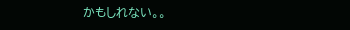かもしれない。。